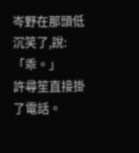岑野在那頭低沉笑了,說:「乖。」
許尋笙直接掛了電話。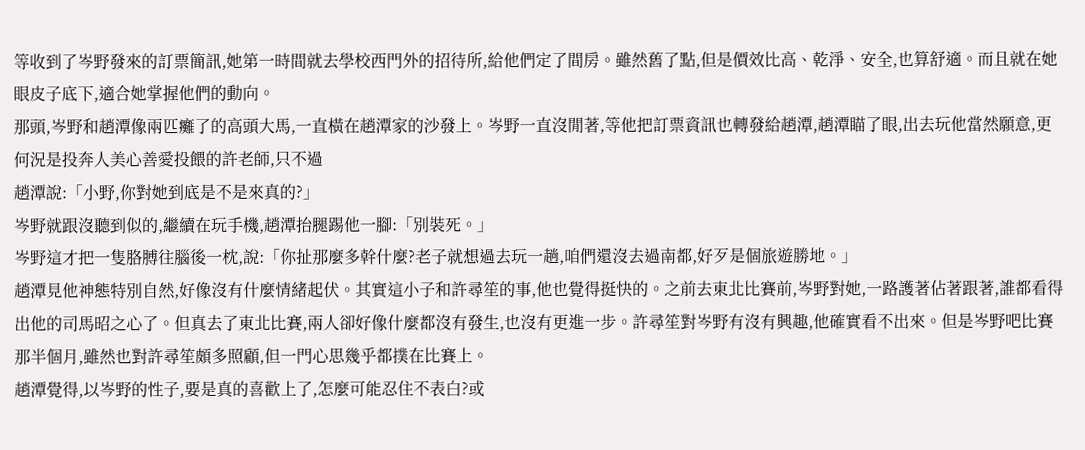等收到了岑野發來的訂票簡訊,她第一時間就去學校西門外的招待所,給他們定了間房。雖然舊了點,但是價效比高、乾淨、安全,也算舒適。而且就在她眼皮子底下,適合她掌握他們的動向。
那頭,岑野和趙潭像兩匹癱了的高頭大馬,一直橫在趙潭家的沙發上。岑野一直沒閒著,等他把訂票資訊也轉發給趙潭,趙潭瞄了眼,出去玩他當然願意,更何況是投奔人美心善愛投餵的許老師,只不過
趙潭說:「小野,你對她到底是不是來真的?」
岑野就跟沒聽到似的,繼續在玩手機,趙潭抬腿踢他一腳:「別裝死。」
岑野這才把一隻胳膊往腦後一枕,說:「你扯那麼多幹什麼?老子就想過去玩一趟,咱們還沒去過南都,好歹是個旅遊勝地。」
趙潭見他神態特別自然,好像沒有什麼情緒起伏。其實這小子和許尋笙的事,他也覺得挺快的。之前去東北比賽前,岑野對她,一路護著佔著跟著,誰都看得出他的司馬昭之心了。但真去了東北比賽,兩人卻好像什麼都沒有發生,也沒有更進一步。許尋笙對岑野有沒有興趣,他確實看不出來。但是岑野吧比賽那半個月,雖然也對許尋笙頗多照顧,但一門心思幾乎都撲在比賽上。
趙潭覺得,以岑野的性子,要是真的喜歡上了,怎麼可能忍住不表白?或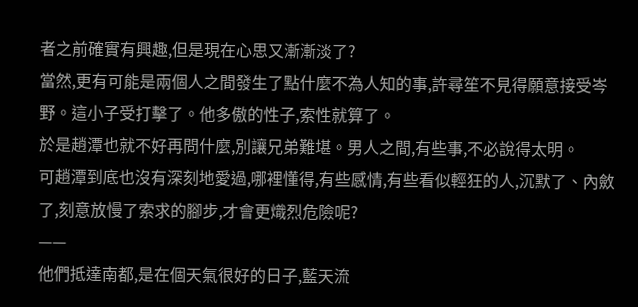者之前確實有興趣,但是現在心思又漸漸淡了?
當然,更有可能是兩個人之間發生了點什麼不為人知的事,許尋笙不見得願意接受岑野。這小子受打擊了。他多傲的性子,索性就算了。
於是趙潭也就不好再問什麼,別讓兄弟難堪。男人之間,有些事,不必說得太明。
可趙潭到底也沒有深刻地愛過,哪裡懂得,有些感情,有些看似輕狂的人,沉默了、內斂了,刻意放慢了索求的腳步,才會更熾烈危險呢?
——
他們抵達南都,是在個天氣很好的日子,藍天流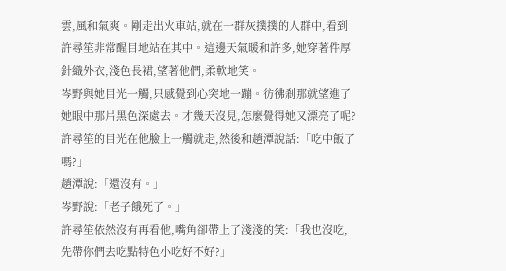雲,風和氣爽。剛走出火車站,就在一群灰撲撲的人群中,看到許尋笙非常醒目地站在其中。這邊天氣暖和許多,她穿著件厚針織外衣,淺色長裙,望著他們,柔軟地笑。
岑野與她目光一觸,只感覺到心突地一蹦。彷彿剎那就望進了她眼中那片黑色深處去。才幾天沒見,怎麼覺得她又漂亮了呢?
許尋笙的目光在他臉上一觸就走,然後和趙潭說話:「吃中飯了嗎?」
趙潭說:「還沒有。」
岑野說:「老子餓死了。」
許尋笙依然沒有再看他,嘴角卻帶上了淺淺的笑:「我也沒吃,先帶你們去吃點特色小吃好不好?」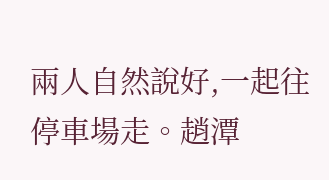兩人自然說好,一起往停車場走。趙潭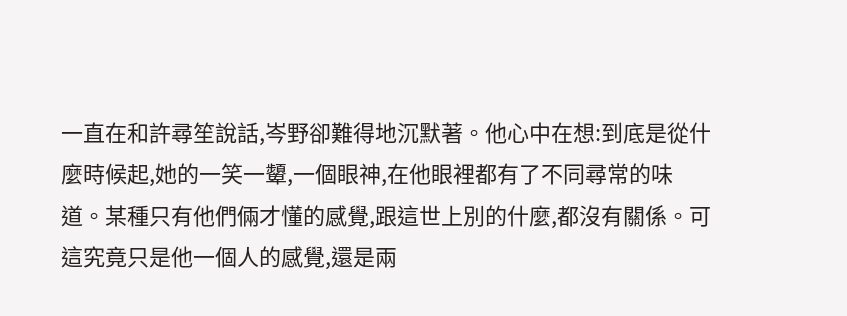一直在和許尋笙說話,岑野卻難得地沉默著。他心中在想:到底是從什麼時候起,她的一笑一顰,一個眼神,在他眼裡都有了不同尋常的味道。某種只有他們倆才懂的感覺,跟這世上別的什麼,都沒有關係。可這究竟只是他一個人的感覺,還是兩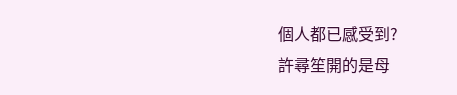個人都已感受到?
許尋笙開的是母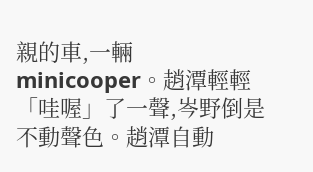親的車,一輛minicooper。趙潭輕輕「哇喔」了一聲,岑野倒是不動聲色。趙潭自動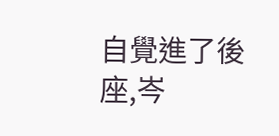自覺進了後座,岑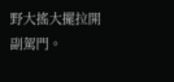野大搖大擺拉開副駕門。